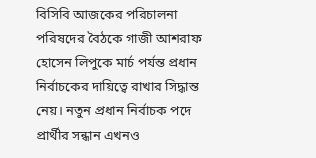বিসিবি আজকের পরিচালনা পরিষদের বৈঠকে গাজী আশরাফ হোসেন লিপুকে মার্চ পর্যন্ত প্রধান নির্বাচকের দায়িত্বে রাখার সিদ্ধান্ত নেয়। নতুন প্রধান নির্বাচক পদে প্রার্থীর সন্ধান এখনও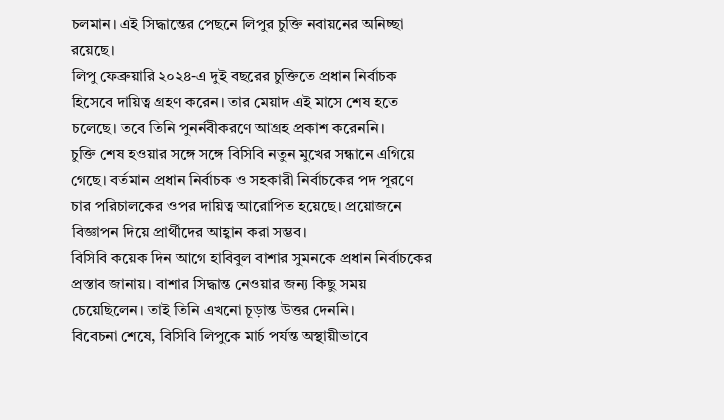চলমান। এই সিদ্ধান্তের পেছনে লিপুর চুক্তি নবায়নের অনিচ্ছা রয়েছে।
লিপু ফেব্রুয়ারি ২০২৪-এ দুই বছরের চুক্তিতে প্রধান নির্বাচক হিসেবে দায়িত্ব গ্রহণ করেন। তার মেয়াদ এই মাসে শেষ হতে চলেছে। তবে তিনি পুনর্নবীকরণে আগ্রহ প্রকাশ করেননি।
চুক্তি শেষ হওয়ার সঙ্গে সঙ্গে বিসিবি নতুন মুখের সন্ধানে এগিয়ে গেছে। বর্তমান প্রধান নির্বাচক ও সহকারী নির্বাচকের পদ পূরণে চার পরিচালকের ওপর দায়িত্ব আরোপিত হয়েছে। প্রয়োজনে বিজ্ঞাপন দিয়ে প্রার্থীদের আহ্বান করা সম্ভব।
বিসিবি কয়েক দিন আগে হাবিবুল বাশার সুমনকে প্রধান নির্বাচকের প্রস্তাব জানায়। বাশার সিদ্ধান্ত নেওয়ার জন্য কিছু সময় চেয়েছিলেন। তাই তিনি এখনো চূড়ান্ত উত্তর দেননি।
বিবেচনা শেষে, বিসিবি লিপুকে মার্চ পর্যন্ত অস্থায়ীভাবে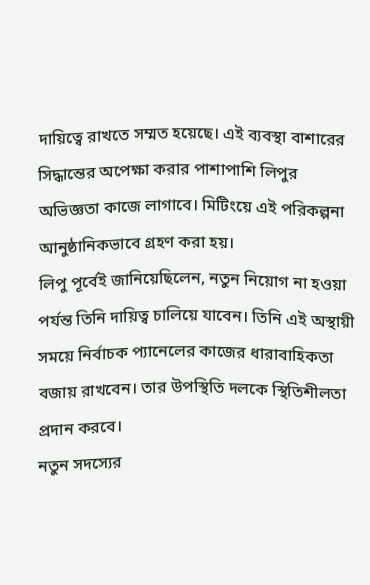দায়িত্বে রাখতে সম্মত হয়েছে। এই ব্যবস্থা বাশারের সিদ্ধান্তের অপেক্ষা করার পাশাপাশি লিপুর অভিজ্ঞতা কাজে লাগাবে। মিটিংয়ে এই পরিকল্পনা আনুষ্ঠানিকভাবে গ্রহণ করা হয়।
লিপু পূর্বেই জানিয়েছিলেন, নতুন নিয়োগ না হওয়া পর্যন্ত তিনি দায়িত্ব চালিয়ে যাবেন। তিনি এই অস্থায়ী সময়ে নির্বাচক প্যানেলের কাজের ধারাবাহিকতা বজায় রাখবেন। তার উপস্থিতি দলকে স্থিতিশীলতা প্রদান করবে।
নতুন সদস্যের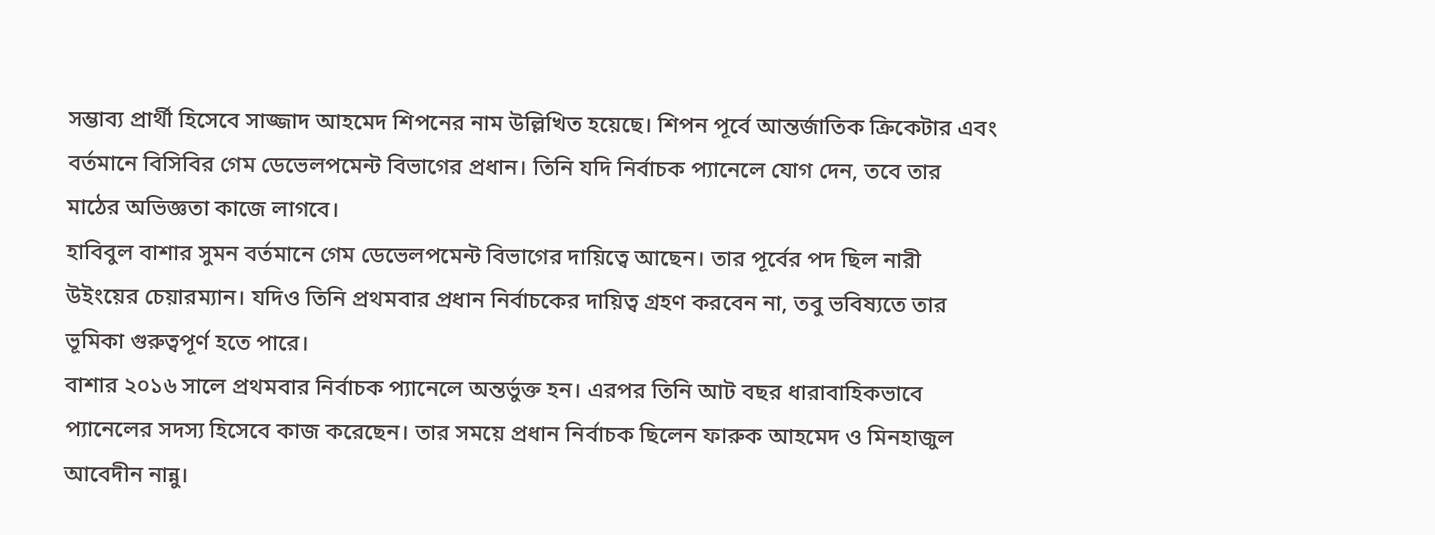সম্ভাব্য প্রার্থী হিসেবে সাজ্জাদ আহমেদ শিপনের নাম উল্লিখিত হয়েছে। শিপন পূর্বে আন্তর্জাতিক ক্রিকেটার এবং বর্তমানে বিসিবির গেম ডেভেলপমেন্ট বিভাগের প্রধান। তিনি যদি নির্বাচক প্যানেলে যোগ দেন, তবে তার মাঠের অভিজ্ঞতা কাজে লাগবে।
হাবিবুল বাশার সুমন বর্তমানে গেম ডেভেলপমেন্ট বিভাগের দায়িত্বে আছেন। তার পূর্বের পদ ছিল নারী উইংয়ের চেয়ারম্যান। যদিও তিনি প্রথমবার প্রধান নির্বাচকের দায়িত্ব গ্রহণ করবেন না, তবু ভবিষ্যতে তার ভূমিকা গুরুত্বপূর্ণ হতে পারে।
বাশার ২০১৬ সালে প্রথমবার নির্বাচক প্যানেলে অন্তর্ভুক্ত হন। এরপর তিনি আট বছর ধারাবাহিকভাবে প্যানেলের সদস্য হিসেবে কাজ করেছেন। তার সময়ে প্রধান নির্বাচক ছিলেন ফারুক আহমেদ ও মিনহাজুল আবেদীন নান্নু।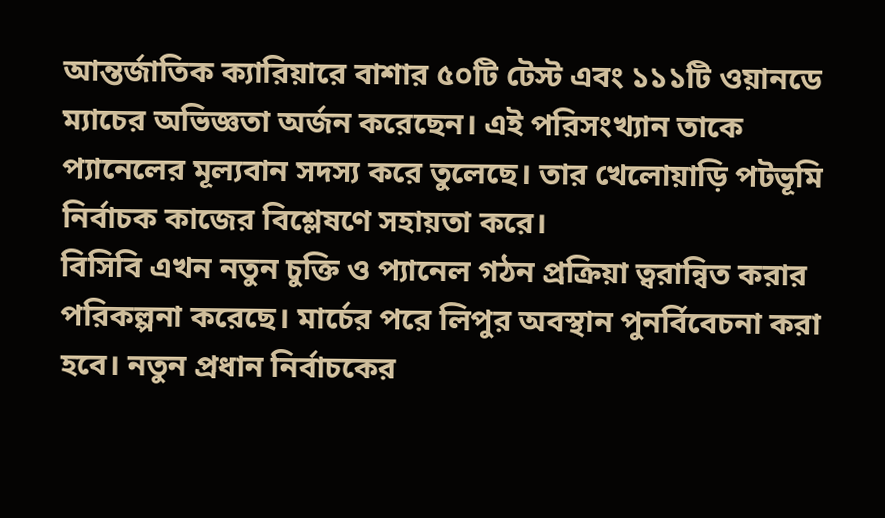আন্তর্জাতিক ক্যারিয়ারে বাশার ৫০টি টেস্ট এবং ১১১টি ওয়ানডে ম্যাচের অভিজ্ঞতা অর্জন করেছেন। এই পরিসংখ্যান তাকে প্যানেলের মূল্যবান সদস্য করে তুলেছে। তার খেলোয়াড়ি পটভূমি নির্বাচক কাজের বিশ্লেষণে সহায়তা করে।
বিসিবি এখন নতুন চুক্তি ও প্যানেল গঠন প্রক্রিয়া ত্বরান্বিত করার পরিকল্পনা করেছে। মার্চের পরে লিপুর অবস্থান পুনর্বিবেচনা করা হবে। নতুন প্রধান নির্বাচকের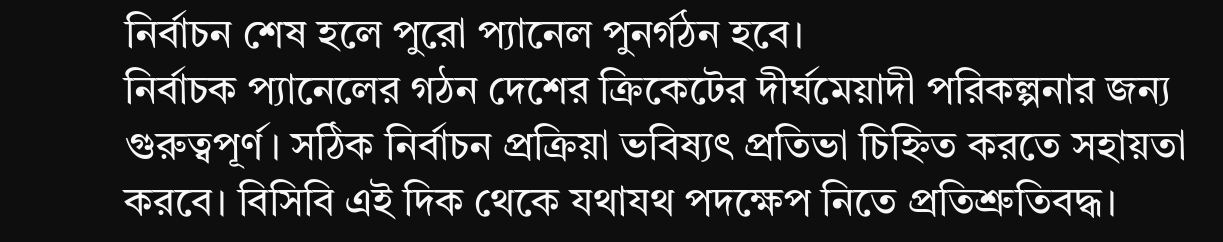নির্বাচন শেষ হলে পুরো প্যানেল পুনর্গঠন হবে।
নির্বাচক প্যানেলের গঠন দেশের ক্রিকেটের দীর্ঘমেয়াদী পরিকল্পনার জন্য গুরুত্বপূর্ণ। সঠিক নির্বাচন প্রক্রিয়া ভবিষ্যৎ প্রতিভা চিহ্নিত করতে সহায়তা করবে। বিসিবি এই দিক থেকে যথাযথ পদক্ষেপ নিতে প্রতিশ্রুতিবদ্ধ।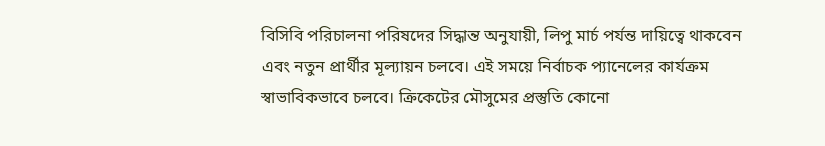বিসিবি পরিচালনা পরিষদের সিদ্ধান্ত অনুযায়ী, লিপু মার্চ পর্যন্ত দায়িত্বে থাকবেন এবং নতুন প্রার্থীর মূল্যায়ন চলবে। এই সময়ে নির্বাচক প্যানেলের কার্যক্রম স্বাভাবিকভাবে চলবে। ক্রিকেটের মৌসুমের প্রস্তুতি কোনো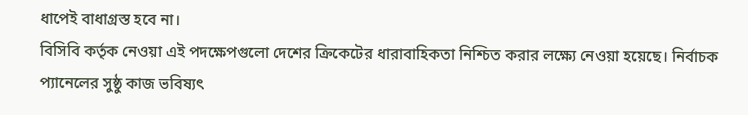ধাপেই বাধাগ্রস্ত হবে না।
বিসিবি কর্তৃক নেওয়া এই পদক্ষেপগুলো দেশের ক্রিকেটের ধারাবাহিকতা নিশ্চিত করার লক্ষ্যে নেওয়া হয়েছে। নির্বাচক প্যানেলের সুষ্ঠু কাজ ভবিষ্যৎ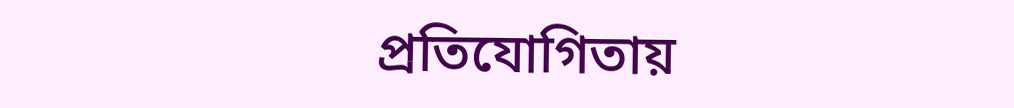প্রতিযোগিতায়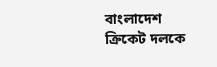বাংলাদেশ ক্রিকেট দলকে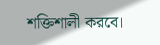শক্তিশালী করবে।